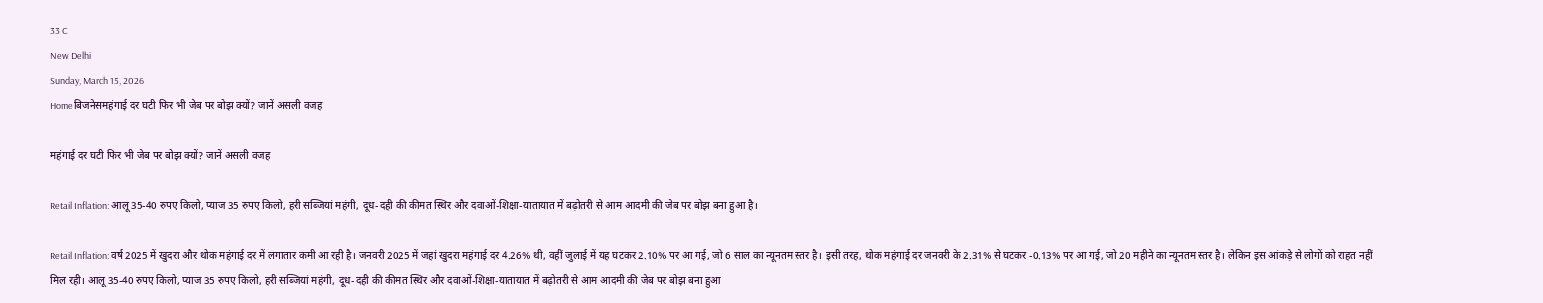33 C
New Delhi
Sunday, March 15, 2026
Homeबिजनेसमहंगाई दर घटी फिर भी जेब पर बोझ क्यों? जानें असली वजह

महंगाई दर घटी फिर भी जेब पर बोझ क्यों? जानें असली वजह

Retail Inflation: आलू 35-40 रुपए किलो, प्याज 35 रुपए किलो, हरी सब्जियां महंगी, दूध-दही की कीमत स्थिर और दवाओं-शिक्षा-यातायात में बढ़ोतरी से आम आदमी की जेब पर बोझ बना हुआ है।

Retail Inflation: वर्ष 2025 में खुदरा और थोक महंगाई दर में लगातार कमी आ रही है। जनवरी 2025 में जहां खुदरा महंगाई दर 4.26% थी, वहीं जुलाई में यह घटकर 2.10% पर आ गई, जो 6 साल का न्यूनतम स्तर है। इसी तरह, थोक महंगाई दर जनवरी के 2.31% से घटकर -0.13% पर आ गई, जो 20 महीने का न्यूनतम स्तर है। लेकिन इस आंकड़े से लोगों को राहत नहीं मिल रही। आलू 35-40 रुपए किलो, प्याज 35 रुपए किलो, हरी सब्जियां महंगी, दूध-दही की कीमत स्थिर और दवाओं-शिक्षा-यातायात में बढ़ोतरी से आम आदमी की जेब पर बोझ बना हुआ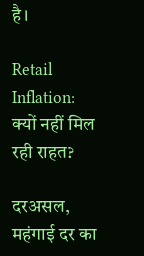है।

Retail Inflation: क्यों नहीं मिल रही राहत?

दरअसल, महंगाई दर का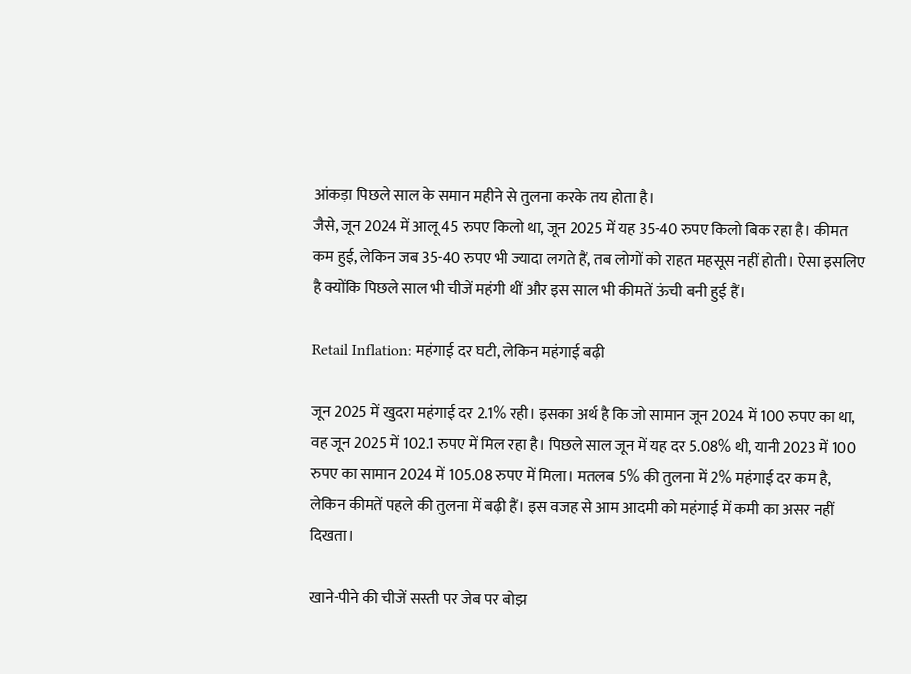आंकड़ा पिछले साल के समान महीने से तुलना करके तय होता है।
जैसे, जून 2024 में आलू 45 रुपए किलो था, जून 2025 में यह 35-40 रुपए किलो बिक रहा है। कीमत कम हुई, लेकिन जब 35-40 रुपए भी ज्यादा लगते हैं, तब लोगों को राहत महसूस नहीं होती। ऐसा इसलिए है क्योंकि पिछले साल भी चीजें महंगी थीं और इस साल भी कीमतें ऊंची बनी हुई हैं।

Retail Inflation: महंगाई दर घटी, लेकिन महंगाई बढ़ी

जून 2025 में खुदरा महंगाई दर 2.1% रही। इसका अर्थ है कि जो सामान जून 2024 में 100 रुपए का था, वह जून 2025 में 102.1 रुपए में मिल रहा है। पिछले साल जून में यह दर 5.08% थी, यानी 2023 में 100 रुपए का सामान 2024 में 105.08 रुपए में मिला। मतलब 5% की तुलना में 2% महंगाई दर कम है, लेकिन कीमतें पहले की तुलना में बढ़ी हैं। इस वजह से आम आदमी को महंगाई में कमी का असर नहीं दिखता।

खाने-पीने की चीजें सस्ती पर जेब पर बोझ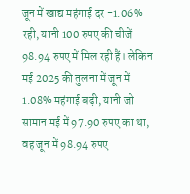जून में खाद्य महंगाई दर -1.06% रही, यानी 100 रुपए की चीजें 98.94 रुपए में मिल रही हैं। लेकिन मई 2025 की तुलना में जून में 1.08% महंगाई बढ़ी, यानी जो सामान मई में 97.90 रुपए का था, वह जून में 98.94 रुपए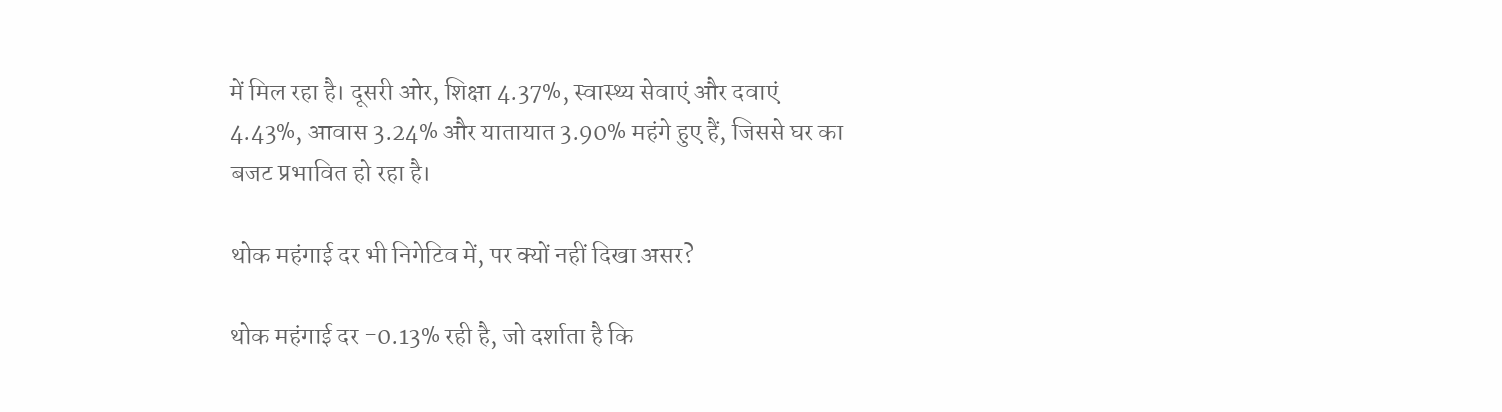में मिल रहा है। दूसरी ओर, शिक्षा 4.37%, स्वास्थ्य सेवाएं और दवाएं 4.43%, आवास 3.24% और यातायात 3.90% महंगे हुए हैं, जिससे घर का बजट प्रभावित हो रहा है।

थोक महंगाई दर भी निगेटिव में, पर क्यों नहीं दिखा असर?

थोक महंगाई दर -0.13% रही है, जो दर्शाता है कि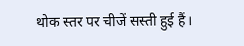थोक स्तर पर चीजें सस्ती हुई हैं।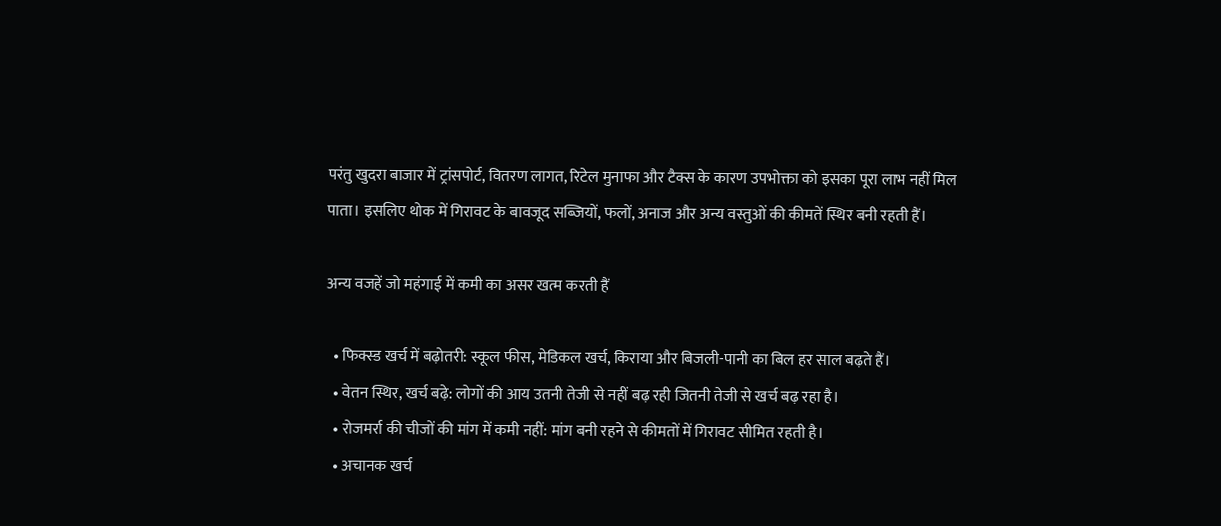परंतु खुदरा बाजार में ट्रांसपोर्ट, वितरण लागत, रिटेल मुनाफा और टैक्स के कारण उपभोक्ता को इसका पूरा लाभ नहीं मिल पाता। इसलिए थोक में गिरावट के बावजूद सब्जियों, फलों, अनाज और अन्य वस्तुओं की कीमतें स्थिर बनी रहती हैं।

अन्य वजहें जो महंगाई में कमी का असर खत्म करती हैं

  • फिक्स्ड खर्च में बढ़ोतरी: स्कूल फीस, मेडिकल खर्च, किराया और बिजली-पानी का बिल हर साल बढ़ते हैं।
  • वेतन स्थिर, खर्च बढ़े: लोगों की आय उतनी तेजी से नहीं बढ़ रही जितनी तेजी से खर्च बढ़ रहा है।
  • रोजमर्रा की चीजों की मांग में कमी नहीं: मांग बनी रहने से कीमतों में गिरावट सीमित रहती है।
  • अचानक खर्च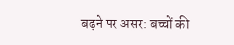बढ़ने पर असर: बच्चों की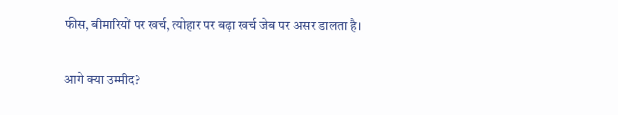फीस, बीमारियों पर खर्च, त्योहार पर बढ़ा खर्च जेब पर असर डालता है।

आगे क्या उम्मीद?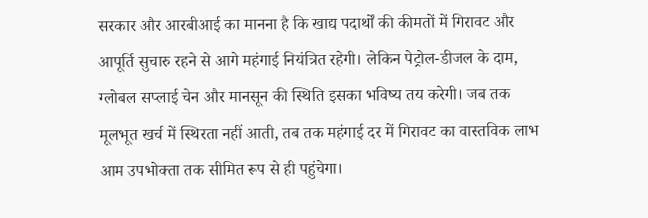सरकार और आरबीआई का मानना है कि खाद्य पदार्थों की कीमतों में गिरावट और आपूर्ति सुचारु रहने से आगे महंगाई नियंत्रित रहेगी। लेकिन पेट्रोल-डीजल के दाम, ग्लोबल सप्लाई चेन और मानसून की स्थिति इसका भविष्य तय करेगी। जब तक मूलभूत खर्च में स्थिरता नहीं आती, तब तक महंगाई दर में गिरावट का वास्तविक लाभ आम उपभोक्ता तक सीमित रूप से ही पहुंचेगा।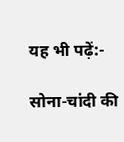यह भी पढ़ें:-

सोना-चांदी की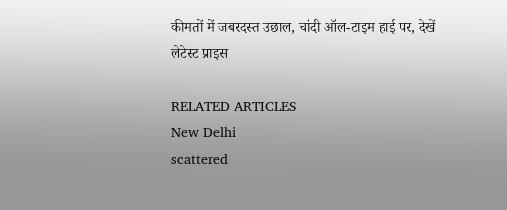कीमतों में जबरदस्त उछाल, चांदी ऑल-टाइम हाई पर, देखें लेटेस्ट प्राइस

RELATED ARTICLES
New Delhi
scattered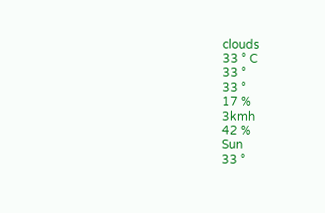clouds
33 ° C
33 °
33 °
17 %
3kmh
42 %
Sun
33 °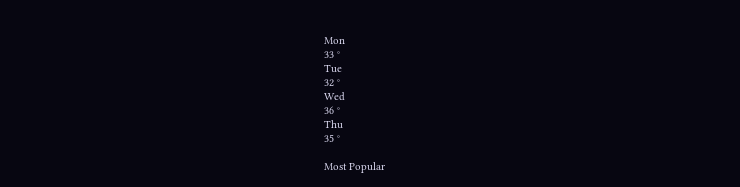Mon
33 °
Tue
32 °
Wed
36 °
Thu
35 °

Most Popular